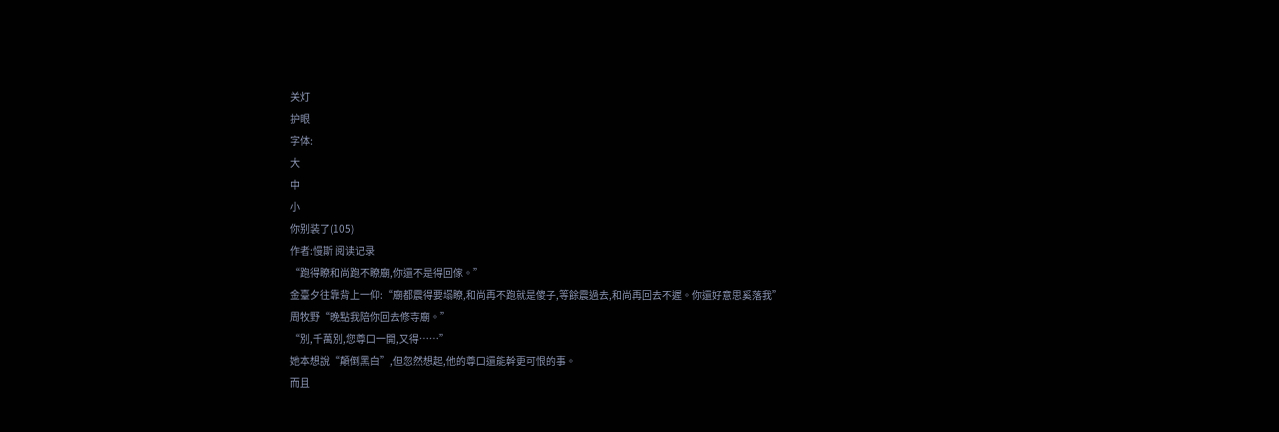关灯
护眼
字体:
大
中
小
你别装了(105)
作者:慢斯 阅读记录
“跑得瞭和尚跑不瞭廟,你還不是得回傢。”
金臺夕往靠背上一仰:“廟都震得要塌瞭,和尚再不跑就是傻子,等餘震過去,和尚再回去不遲。你還好意思奚落我”
周牧野“晚點我陪你回去修寺廟。”
“別,千萬別,您尊口一開,又得……”
她本想說“顛倒黑白”,但忽然想起,他的尊口還能幹更可恨的事。
而且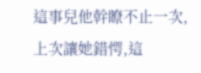這事兒他幹瞭不止一次,上次讓她錯愕,這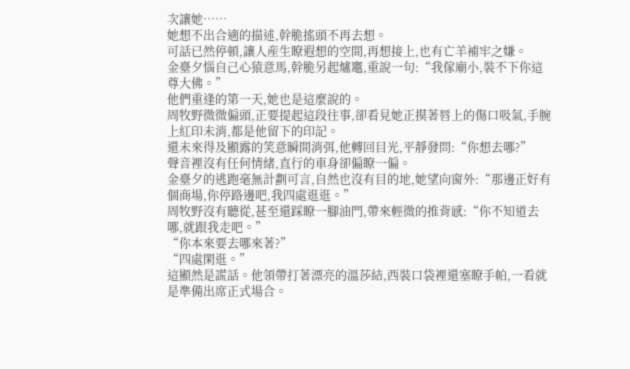次讓她……
她想不出合適的描述,幹脆搖頭不再去想。
可話已然停頓,讓人産生瞭遐想的空間,再想接上,也有亡羊補牢之嫌。
金臺夕惱自己心猿意馬,幹脆另起爐竈,重說一句:“我傢廟小,裝不下你這尊大佛。”
他們重逢的第一天,她也是這麼說的。
周牧野微微偏頭,正要提起這段往事,卻看見她正摸著唇上的傷口吸氣,手腕上紅印未消,都是他留下的印記。
還未來得及顯露的笑意瞬間消弭,他轉回目光,平靜發問:“你想去哪?”
聲音裡沒有任何情緒,直行的車身卻偏瞭一偏。
金臺夕的逃跑毫無計劃可言,自然也沒有目的地,她望向窗外:“那邊正好有個商場,你停路邊吧,我四處逛逛。”
周牧野沒有聽從,甚至還踩瞭一腳油門,帶來輕微的推背感:“你不知道去哪,就跟我走吧。”
“你本來要去哪來著?”
“四處閑逛。”
這顯然是謊話。他領帶打著漂亮的溫莎結,西裝口袋裡還塞瞭手帕,一看就是準備出席正式場合。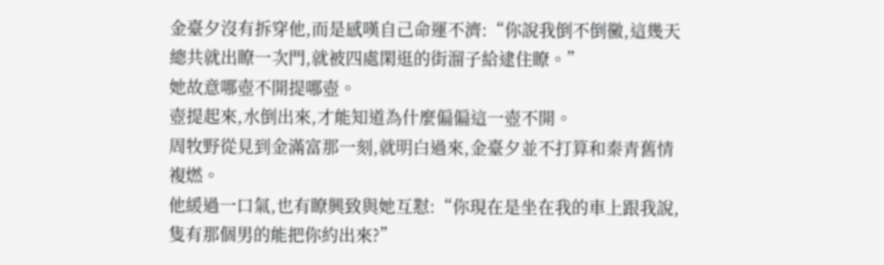金臺夕沒有拆穿他,而是感嘆自己命運不濟:“你說我倒不倒黴,這幾天總共就出瞭一次門,就被四處閑逛的街溜子給逮住瞭。”
她故意哪壺不開提哪壺。
壺提起來,水倒出來,才能知道為什麼偏偏這一壺不開。
周牧野從見到金滿富那一刻,就明白過來,金臺夕並不打算和秦青舊情複燃。
他緩過一口氣,也有瞭興致與她互懟:“你現在是坐在我的車上跟我說,隻有那個男的能把你約出來?”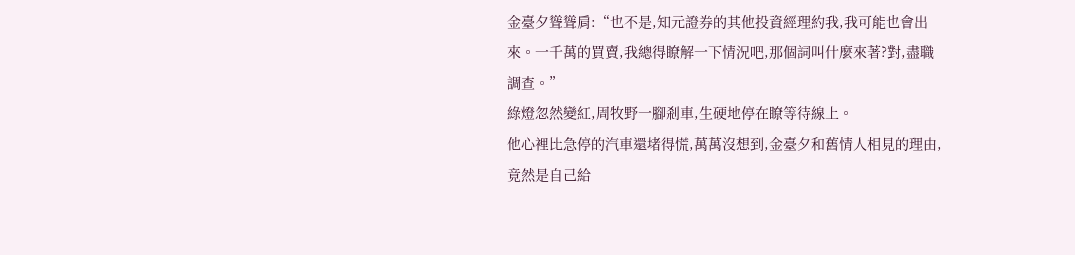金臺夕聳聳肩:“也不是,知元證券的其他投資經理約我,我可能也會出來。一千萬的買賣,我總得瞭解一下情況吧,那個詞叫什麼來著?對,盡職調查。”
綠燈忽然變紅,周牧野一腳剎車,生硬地停在瞭等待線上。
他心裡比急停的汽車還堵得慌,萬萬沒想到,金臺夕和舊情人相見的理由,竟然是自己給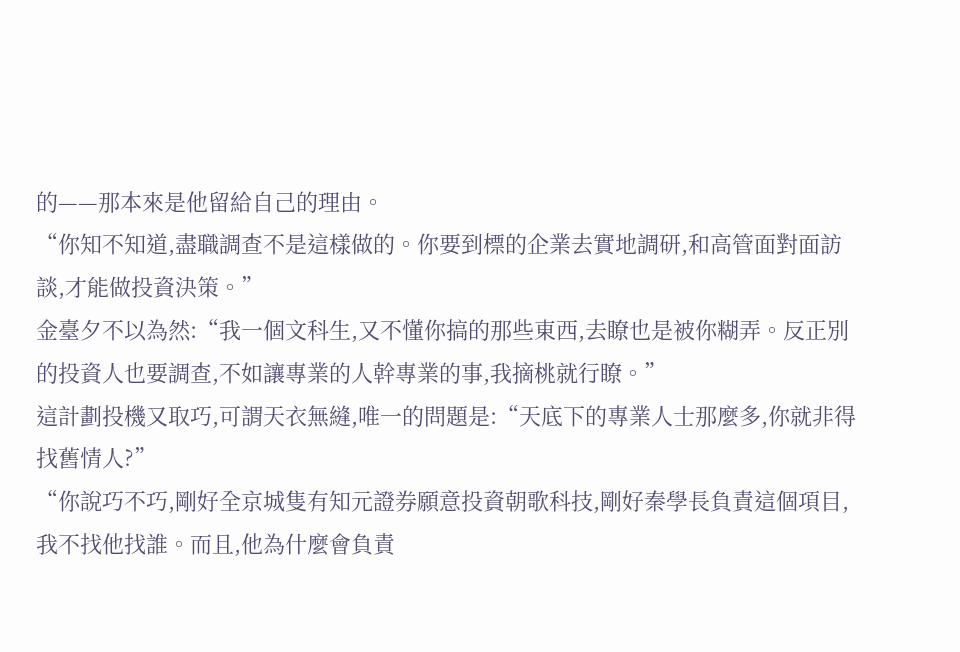的——那本來是他留給自己的理由。
“你知不知道,盡職調查不是這樣做的。你要到標的企業去實地調研,和高管面對面訪談,才能做投資決策。”
金臺夕不以為然:“我一個文科生,又不懂你搞的那些東西,去瞭也是被你糊弄。反正別的投資人也要調查,不如讓專業的人幹專業的事,我摘桃就行瞭。”
這計劃投機又取巧,可謂天衣無縫,唯一的問題是:“天底下的專業人士那麼多,你就非得找舊情人?”
“你說巧不巧,剛好全京城隻有知元證券願意投資朝歌科技,剛好秦學長負責這個項目,我不找他找誰。而且,他為什麼會負責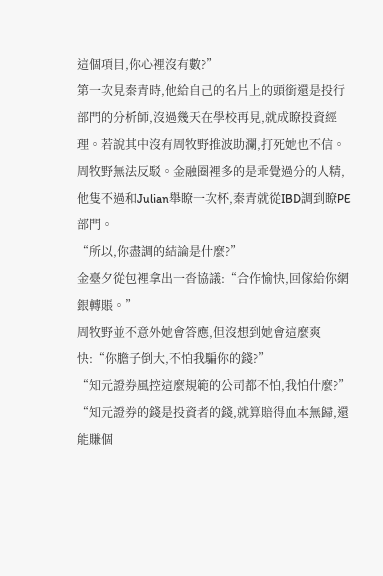這個項目,你心裡沒有數?”
第一次見秦青時,他給自己的名片上的頭銜還是投行部門的分析師,沒過幾天在學校再見,就成瞭投資經理。若說其中沒有周牧野推波助瀾,打死她也不信。
周牧野無法反駁。金融圈裡多的是乖覺過分的人精,他隻不過和Julian舉瞭一次杯,秦青就從IBD調到瞭PE部門。
“所以,你盡調的結論是什麼?”
金臺夕從包裡拿出一沓協議:“合作愉快,回傢給你網銀轉賬。”
周牧野並不意外她會答應,但沒想到她會這麼爽快:“你膽子倒大,不怕我騙你的錢?”
“知元證券風控這麼規範的公司都不怕,我怕什麼?”
“知元證券的錢是投資者的錢,就算賠得血本無歸,還能賺個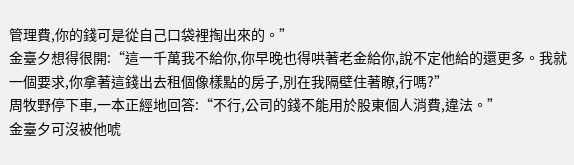管理費,你的錢可是從自己口袋裡掏出來的。”
金臺夕想得很開:“這一千萬我不給你,你早晚也得哄著老金給你,說不定他給的還更多。我就一個要求,你拿著這錢出去租個像樣點的房子,別在我隔壁住著瞭,行嗎?”
周牧野停下車,一本正經地回答:“不行,公司的錢不能用於股東個人消費,違法。”
金臺夕可沒被他唬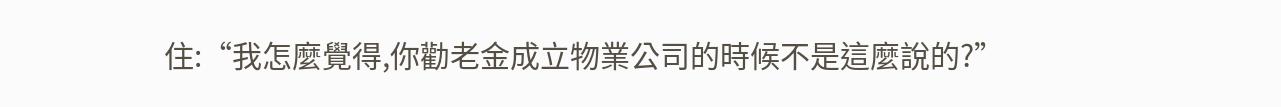住:“我怎麼覺得,你勸老金成立物業公司的時候不是這麼說的?”